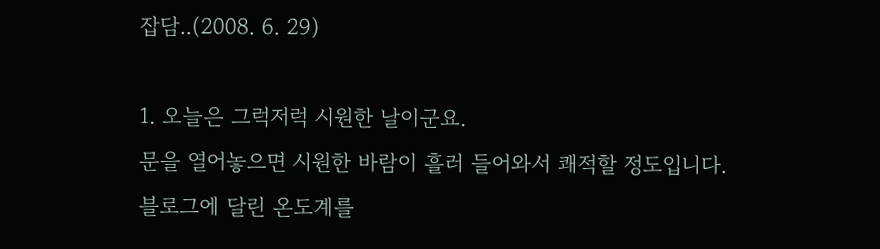잡담..(2008. 6. 29)

1. 오늘은 그럭저럭 시원한 날이군요.
문을 열어놓으면 시원한 바람이 흘러 들어와서 쾌적할 정도입니다.
블로그에 달린 온도계를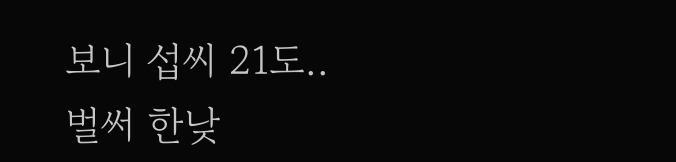보니 섭씨 21도.. 벌써 한낮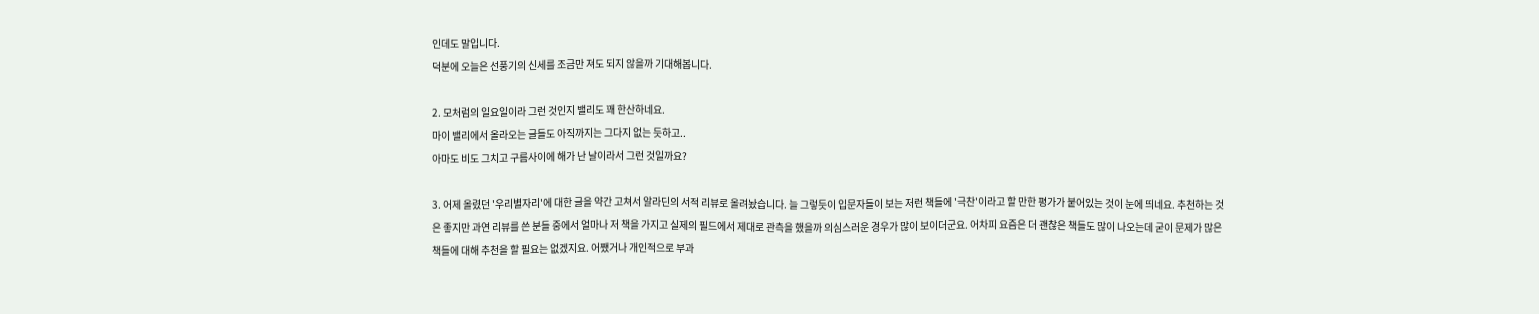인데도 말입니다.
덕분에 오늘은 선풍기의 신세를 조금만 져도 되지 않을까 기대해봅니다.

2. 모처럼의 일요일이라 그런 것인지 밸리도 꽤 한산하네요.
마이 밸리에서 올라오는 글들도 아직까지는 그다지 없는 듯하고..
아마도 비도 그치고 구름사이에 해가 난 날이라서 그런 것일까요?

3. 어제 올렸던 '우리별자리'에 대한 글을 약간 고쳐서 알라딘의 서적 리뷰로 올려놨습니다. 늘 그렇듯이 입문자들이 보는 저런 책들에 '극찬'이라고 할 만한 평가가 붙어있는 것이 눈에 띄네요. 추천하는 것은 좋지만 과연 리뷰를 쓴 분들 중에서 얼마나 저 책을 가지고 실제의 필드에서 제대로 관측을 했을까 의심스러운 경우가 많이 보이더군요. 어차피 요즘은 더 괜찮은 책들도 많이 나오는데 굳이 문제가 많은 책들에 대해 추천을 할 필요는 없겠지요. 어쨌거나 개인적으로 부과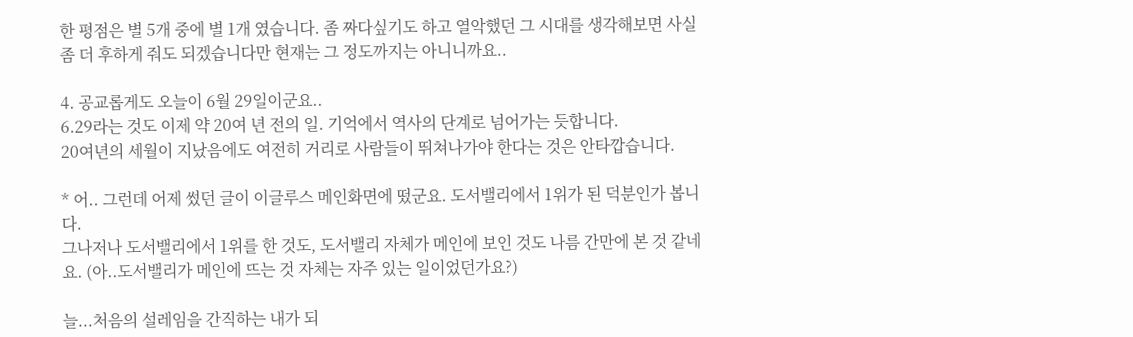한 평점은 별 5개 중에 별 1개 였습니다. 좀 짜다싶기도 하고 열악했던 그 시대를 생각해보면 사실 좀 더 후하게 줘도 되겠습니다만 현재는 그 정도까지는 아니니까요..

4. 공교롭게도 오늘이 6월 29일이군요..
6.29라는 것도 이제 약 20여 년 전의 일. 기억에서 역사의 단계로 넘어가는 듯합니다.
20여년의 세월이 지났음에도 여전히 거리로 사람들이 뛰쳐나가야 한다는 것은 안타깝습니다.

* 어.. 그런데 어제 썼던 글이 이글루스 메인화면에 떴군요. 도서밸리에서 1위가 된 덕분인가 봅니다.
그나저나 도서밸리에서 1위를 한 것도, 도서밸리 자체가 메인에 보인 것도 나름 간만에 본 것 같네요. (아..도서밸리가 메인에 뜨는 것 자체는 자주 있는 일이었던가요?)

늘...처음의 설레임을 간직하는 내가 되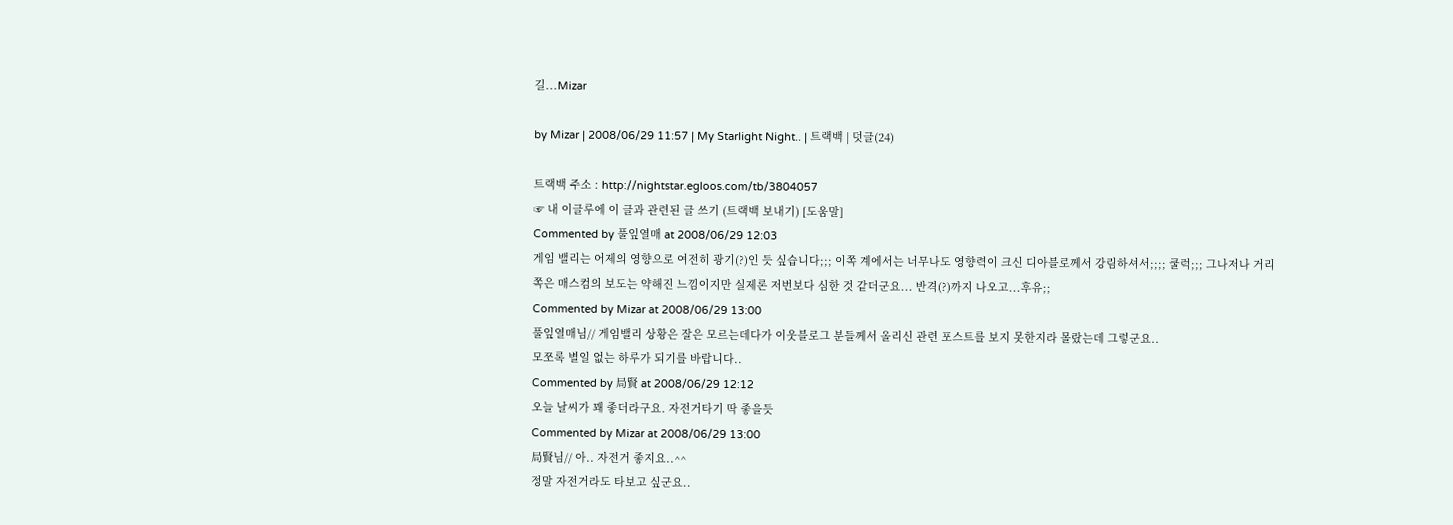길...Mizar

by Mizar | 2008/06/29 11:57 | My Starlight Night.. | 트랙백 | 덧글(24)

트랙백 주소 : http://nightstar.egloos.com/tb/3804057
☞ 내 이글루에 이 글과 관련된 글 쓰기 (트랙백 보내기) [도움말]
Commented by 풀잎열매 at 2008/06/29 12:03
게임 밸리는 어제의 영향으로 여전히 광기(?)인 듯 싶습니다;;; 이쪽 계에서는 너무나도 영향력이 크신 디아블로께서 강림하셔서;;;; 쿨럭;;; 그나저나 거리쪽은 매스컴의 보도는 약해진 느낌이지만 실제론 저번보다 심한 것 같더군요... 반격(?)까지 나오고...후유;;
Commented by Mizar at 2008/06/29 13:00
풀잎열매님// 게임밸리 상황은 잘은 모르는데다가 이웃블로그 분들께서 올리신 관련 포스트를 보지 못한지라 몰랐는데 그렇군요..
모쪼록 별일 없는 하루가 되기를 바랍니다..
Commented by 局賢 at 2008/06/29 12:12
오늘 날씨가 꽤 좋더라구요. 자전거타기 딱 좋을듯
Commented by Mizar at 2008/06/29 13:00
局賢님// 아.. 자전거 좋지요..^^
정말 자전거라도 타보고 싶군요..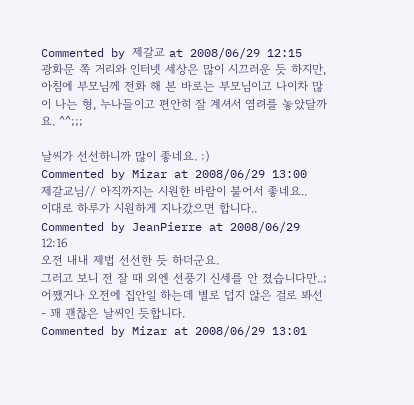Commented by 제갈교 at 2008/06/29 12:15
광화문 쪽 거리와 인터넷 세상은 많이 시끄러운 듯 하지만, 아침에 부모님께 전화 해 본 바로는 부모님이고 나이차 많이 나는 형, 누나들이고 편안히 잘 계셔서 염려를 놓았달까요. ^^;;;

날씨가 선선하니까 많이 좋네요. :)
Commented by Mizar at 2008/06/29 13:00
제갈교님// 아직까지는 시원한 바람이 불어서 좋네요..
이대로 하루가 시원하게 지나갔으면 합니다..
Commented by JeanPierre at 2008/06/29 12:16
오전 내내 제법 선선한 듯 하더군요.
그러고 보니 전 잘 때 외엔 선풍기 신세를 안 졌습니다만..;
어쨌거나 오전에 집안일 하는데 별로 덥지 않은 걸로 봐선- 꽤 괜찮은 날씨인 듯합니다.
Commented by Mizar at 2008/06/29 13:01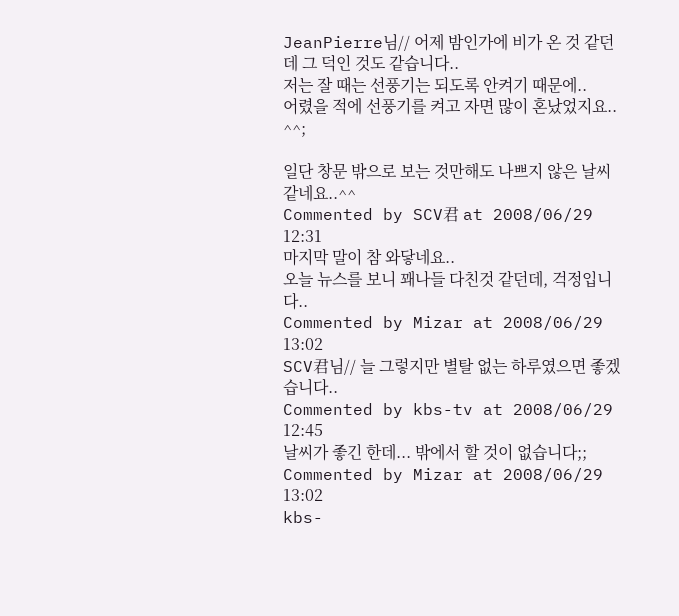JeanPierre님// 어제 밤인가에 비가 온 것 같던데 그 덕인 것도 같습니다..
저는 잘 때는 선풍기는 되도록 안켜기 때문에..
어렸을 적에 선풍기를 켜고 자면 많이 혼났었지요.. ^^;

일단 창문 밖으로 보는 것만해도 나쁘지 않은 날씨 같네요..^^
Commented by SCV君 at 2008/06/29 12:31
마지막 말이 참 와닿네요..
오늘 뉴스를 보니 꽤나들 다친것 같던데, 걱정입니다..
Commented by Mizar at 2008/06/29 13:02
SCV君님// 늘 그렇지만 별탈 없는 하루였으면 좋겠습니다..
Commented by kbs-tv at 2008/06/29 12:45
날씨가 좋긴 한데... 밖에서 할 것이 없습니다;;
Commented by Mizar at 2008/06/29 13:02
kbs-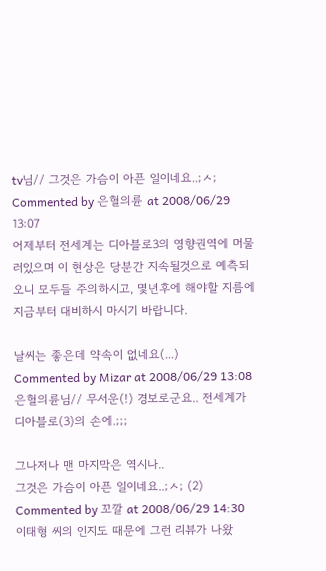tv님// 그것은 가슴이 아픈 일이네요..;ㅅ;
Commented by 은혈의륜 at 2008/06/29 13:07
어제부터 전세계는 디아블로3의 영향권역에 머물러있으며 이 현상은 당분간 지속될것으로 예측되오니 모두들 주의하시고, 몇년후에 해야할 지름에 지금부터 대비하시 마시기 바랍니다.

날씨는 좋은데 약속이 없네요(...)
Commented by Mizar at 2008/06/29 13:08
은혈의륜님// 무서운(!) 경보로군요.. 전세계가 디아블로(3)의 손에.;;;

그나저나 맨 마지막은 역시나..
그것은 가슴이 아픈 일이네요..;ㅅ; (2)
Commented by 꼬깔 at 2008/06/29 14:30
이태형 씨의 인지도 때문에 그런 리뷰가 나왔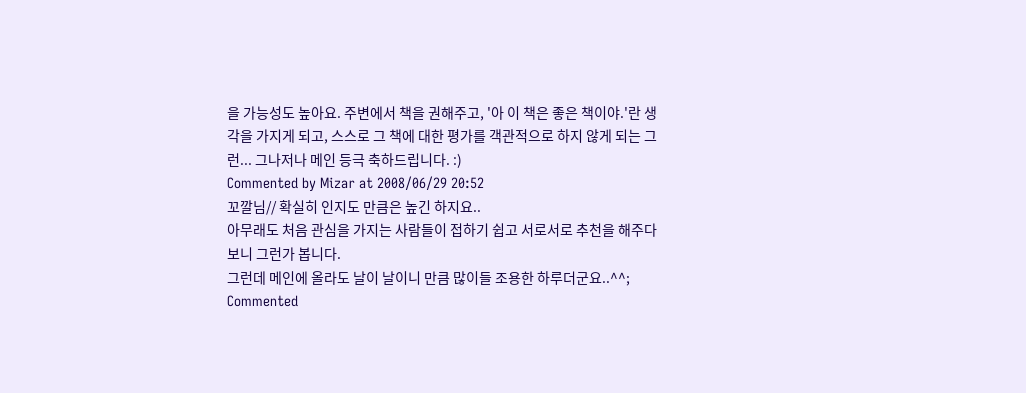을 가능성도 높아요. 주변에서 책을 권해주고, '아 이 책은 좋은 책이야.'란 생각을 가지게 되고, 스스로 그 책에 대한 평가를 객관적으로 하지 않게 되는 그런... 그나저나 메인 등극 축하드립니다. :)
Commented by Mizar at 2008/06/29 20:52
꼬깔님// 확실히 인지도 만큼은 높긴 하지요..
아무래도 처음 관심을 가지는 사람들이 접하기 쉽고 서로서로 추천을 해주다 보니 그런가 봅니다.
그런데 메인에 올라도 날이 날이니 만큼 많이들 조용한 하루더군요..^^;
Commented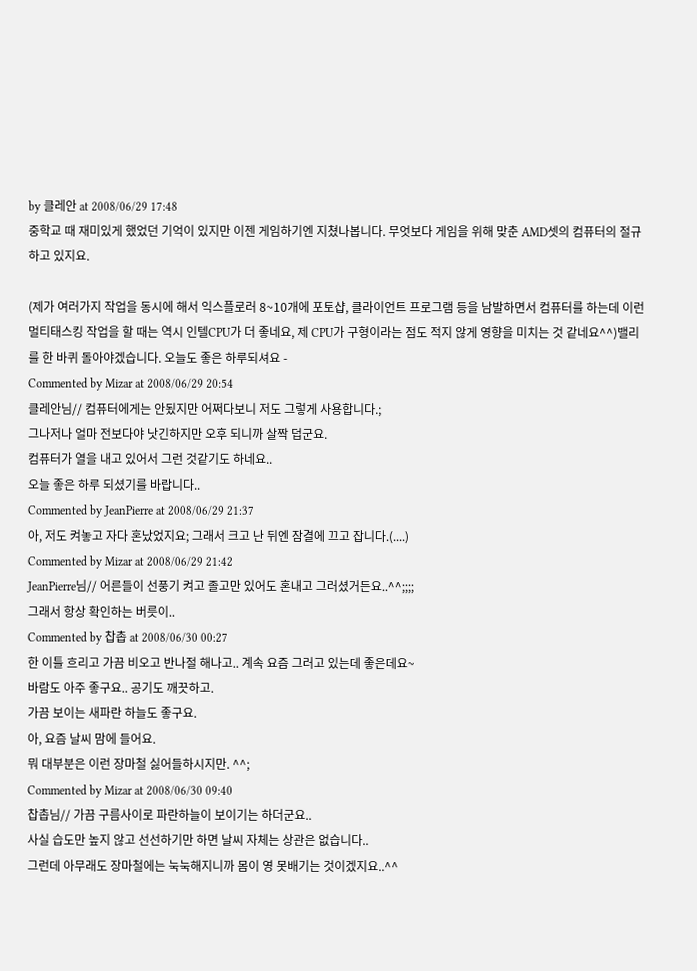by 클레안 at 2008/06/29 17:48
중학교 때 재미있게 했었던 기억이 있지만 이젠 게임하기엔 지쳤나봅니다. 무엇보다 게임을 위해 맞춘 AMD셋의 컴퓨터의 절규하고 있지요.

(제가 여러가지 작업을 동시에 해서 익스플로러 8~10개에 포토샵, 클라이언트 프로그램 등을 남발하면서 컴퓨터를 하는데 이런 멀티태스킹 작업을 할 때는 역시 인텔CPU가 더 좋네요, 제 CPU가 구형이라는 점도 적지 않게 영향을 미치는 것 같네요^^)밸리를 한 바퀴 돌아야겠습니다. 오늘도 좋은 하루되셔요 -
Commented by Mizar at 2008/06/29 20:54
클레안님// 컴퓨터에게는 안됬지만 어쩌다보니 저도 그렇게 사용합니다.;
그나저나 얼마 전보다야 낫긴하지만 오후 되니까 살짝 덥군요.
컴퓨터가 열을 내고 있어서 그런 것같기도 하네요..
오늘 좋은 하루 되셨기를 바랍니다..
Commented by JeanPierre at 2008/06/29 21:37
아, 저도 켜놓고 자다 혼났었지요; 그래서 크고 난 뒤엔 잠결에 끄고 잡니다.(....)
Commented by Mizar at 2008/06/29 21:42
JeanPierre님// 어른들이 선풍기 켜고 졸고만 있어도 혼내고 그러셨거든요..^^;;;;
그래서 항상 확인하는 버릇이..
Commented by 찹촙 at 2008/06/30 00:27
한 이틀 흐리고 가끔 비오고 반나절 해나고.. 계속 요즘 그러고 있는데 좋은데요~
바람도 아주 좋구요.. 공기도 깨끗하고.
가끔 보이는 새파란 하늘도 좋구요.
아, 요즘 날씨 맘에 들어요.
뭐 대부분은 이런 장마철 싫어들하시지만. ^^;
Commented by Mizar at 2008/06/30 09:40
찹촙님// 가끔 구름사이로 파란하늘이 보이기는 하더군요..
사실 습도만 높지 않고 선선하기만 하면 날씨 자체는 상관은 없습니다..
그런데 아무래도 장마철에는 눅눅해지니까 몸이 영 못배기는 것이겠지요..^^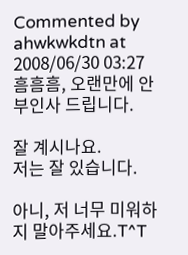Commented by ahwkwkdtn at 2008/06/30 03:27
흠흠흠, 오랜만에 안부인사 드립니다.

잘 계시나요.
저는 잘 있습니다.

아니, 저 너무 미워하지 말아주세요.T^T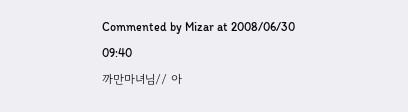Commented by Mizar at 2008/06/30 09:40
까만마녀님// 아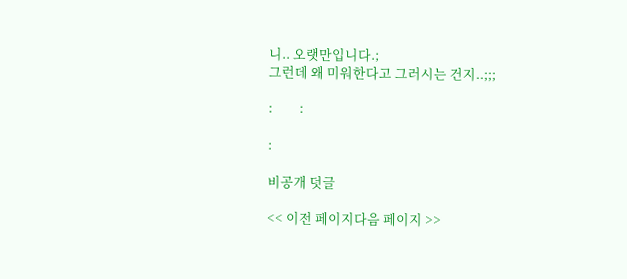니.. 오랫만입니다.;
그런데 왜 미워한다고 그러시는 건지..;;;

:         :

:

비공개 덧글

<< 이전 페이지다음 페이지 >>